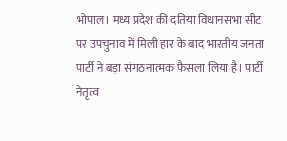भोपाल। मध्य प्रदेश की दतिया विधानसभा सीट पर उपचुनाव में मिली हार के बाद भारतीय जनता पार्टी ने बड़ा संगठनात्मक फैसला लिया है। पार्टी नेतृत्व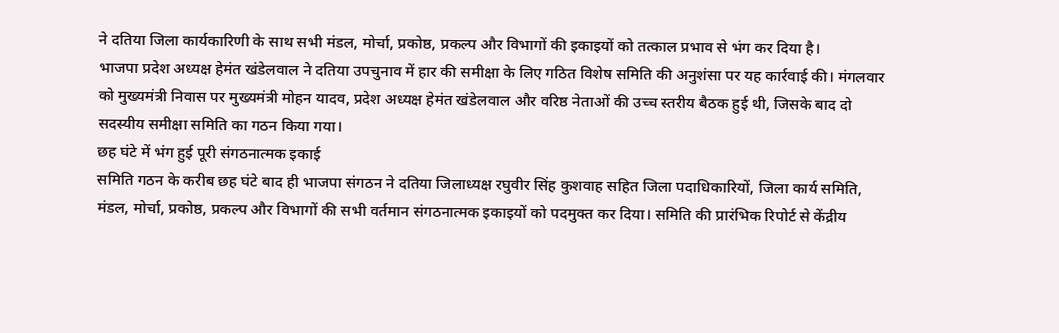ने दतिया जिला कार्यकारिणी के साथ सभी मंडल, मोर्चा, प्रकोष्ठ, प्रकल्प और विभागों की इकाइयों को तत्काल प्रभाव से भंग कर दिया है।
भाजपा प्रदेश अध्यक्ष हेमंत खंडेलवाल ने दतिया उपचुनाव में हार की समीक्षा के लिए गठित विशेष समिति की अनुशंसा पर यह कार्रवाई की। मंगलवार को मुख्यमंत्री निवास पर मुख्यमंत्री मोहन यादव, प्रदेश अध्यक्ष हेमंत खंडेलवाल और वरिष्ठ नेताओं की उच्च स्तरीय बैठक हुई थी, जिसके बाद दो सदस्यीय समीक्षा समिति का गठन किया गया।
छह घंटे में भंग हुई पूरी संगठनात्मक इकाई
समिति गठन के करीब छह घंटे बाद ही भाजपा संगठन ने दतिया जिलाध्यक्ष रघुवीर सिंह कुशवाह सहित जिला पदाधिकारियों, जिला कार्य समिति, मंडल, मोर्चा, प्रकोष्ठ, प्रकल्प और विभागों की सभी वर्तमान संगठनात्मक इकाइयों को पदमुक्त कर दिया। समिति की प्रारंभिक रिपोर्ट से केंद्रीय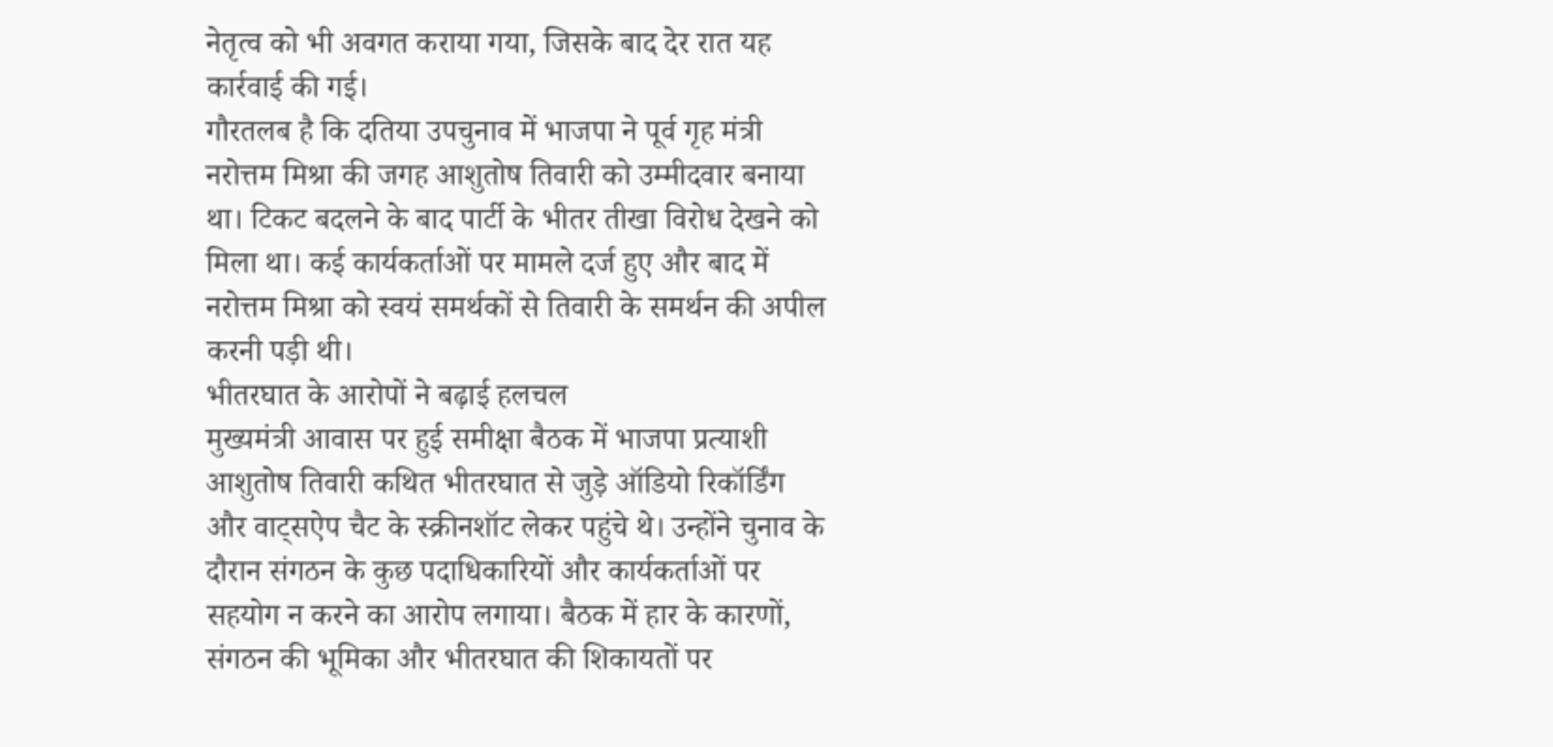नेतृत्व को भी अवगत कराया गया, जिसके बाद देर रात यह कार्रवाई की गई।
गौरतलब है कि दतिया उपचुनाव में भाजपा ने पूर्व गृह मंत्री नरोत्तम मिश्रा की जगह आशुतोष तिवारी को उम्मीदवार बनाया था। टिकट बदलने के बाद पार्टी के भीतर तीखा विरोध देखने को मिला था। कई कार्यकर्ताओं पर मामले दर्ज हुए और बाद में नरोत्तम मिश्रा को स्वयं समर्थकों से तिवारी के समर्थन की अपील करनी पड़ी थी।
भीतरघात के आरोपों ने बढ़ाई हलचल
मुख्यमंत्री आवास पर हुई समीक्षा बैठक में भाजपा प्रत्याशी आशुतोष तिवारी कथित भीतरघात से जुड़े ऑडियो रिकॉर्डिंग और वाट्सऐप चैट के स्क्रीनशॉट लेकर पहुंचे थे। उन्होंने चुनाव के दौरान संगठन के कुछ पदाधिकारियों और कार्यकर्ताओं पर सहयोग न करने का आरोप लगाया। बैठक में हार के कारणों, संगठन की भूमिका और भीतरघात की शिकायतों पर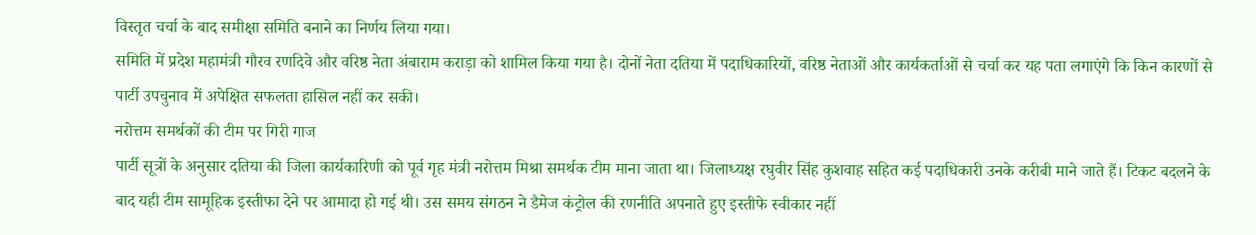विस्तृत चर्चा के बाद समीक्षा समिति बनाने का निर्णय लिया गया।
समिति में प्रदेश महामंत्री गौरव रणदिवे और वरिष्ठ नेता अंबाराम कराड़ा को शामिल किया गया है। दोनों नेता दतिया में पदाधिकारियों, वरिष्ठ नेताओं और कार्यकर्ताओं से चर्चा कर यह पता लगाएंगे कि किन कारणों से पार्टी उपचुनाव में अपेक्षित सफलता हासिल नहीं कर सकी।
नरोत्तम समर्थकों की टीम पर गिरी गाज
पार्टी सूत्रों के अनुसार दतिया की जिला कार्यकारिणी को पूर्व गृह मंत्री नरोत्तम मिश्रा समर्थक टीम माना जाता था। जिलाध्यक्ष रघुवीर सिंह कुशवाह सहित कई पदाधिकारी उनके करीबी माने जाते हैं। टिकट बदलने के बाद यही टीम सामूहिक इस्तीफा देने पर आमादा हो गई थी। उस समय संगठन ने डैमेज कंट्रोल की रणनीति अपनाते हुए इस्तीफे स्वीकार नहीं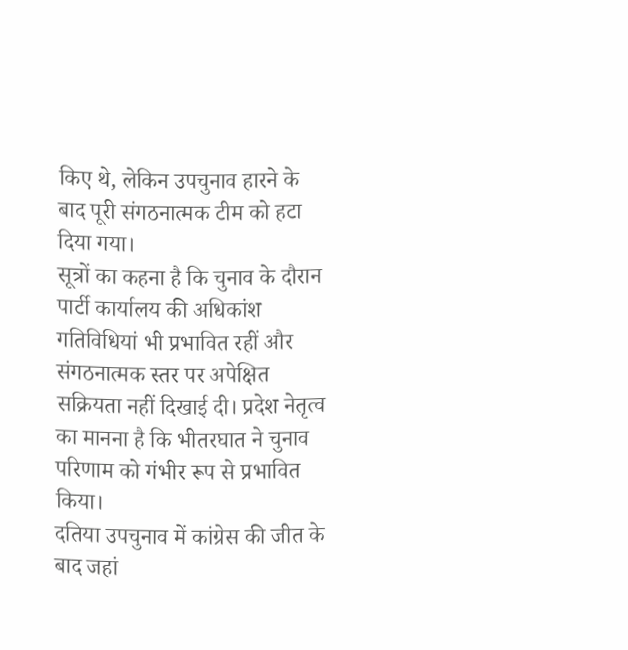किए थे, लेकिन उपचुनाव हारने के बाद पूरी संगठनात्मक टीम को हटा दिया गया।
सूत्रों का कहना है कि चुनाव के दौरान पार्टी कार्यालय की अधिकांश गतिविधियां भी प्रभावित रहीं और संगठनात्मक स्तर पर अपेक्षित सक्रियता नहीं दिखाई दी। प्रदेश नेतृत्व का मानना है कि भीतरघात ने चुनाव परिणाम को गंभीर रूप से प्रभावित किया।
दतिया उपचुनाव में कांग्रेस की जीत के बाद जहां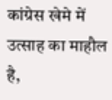कांग्रेस खेमे में उत्साह का माहौल है,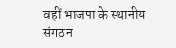वहीं भाजपा के स्थानीय संगठन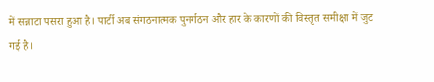में सन्नाटा पसरा हुआ है। पार्टी अब संगठनात्मक पुनर्गठन और हार के कारणों की विस्तृत समीक्षा में जुट गई है।